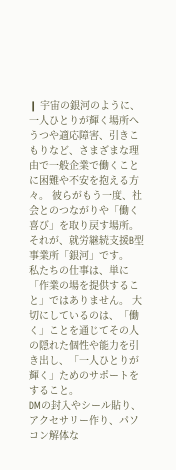❙ 宇宙の銀河のように、一人ひとりが輝く場所へ
うつや適応障害、引きこもりなど、さまざまな理由で一般企業で働くことに困難や不安を抱える方々。 彼らがもう一度、社会とのつながりや「働く喜び」を取り戻す場所。 それが、就労継続支援B型事業所「銀河」です。
私たちの仕事は、単に「作業の場を提供すること」ではありません。 大切にしているのは、「働く」ことを通じてその人の隠れた個性や能力を引き出し、「一人ひとりが輝く」ためのサポートをすること。
DMの封入やシール貼り、アクセサリー作り、パソコン解体な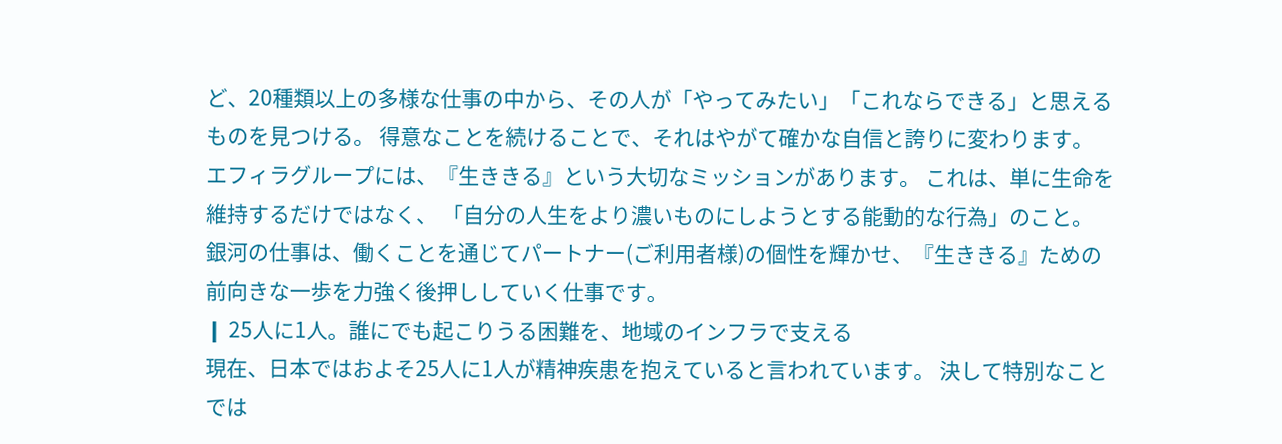ど、20種類以上の多様な仕事の中から、その人が「やってみたい」「これならできる」と思えるものを見つける。 得意なことを続けることで、それはやがて確かな自信と誇りに変わります。
エフィラグループには、『生ききる』という大切なミッションがあります。 これは、単に生命を維持するだけではなく、 「自分の人生をより濃いものにしようとする能動的な行為」のこと。
銀河の仕事は、働くことを通じてパートナー(ご利用者様)の個性を輝かせ、『生ききる』ための前向きな一歩を力強く後押ししていく仕事です。
❙ 25人に1人。誰にでも起こりうる困難を、地域のインフラで支える
現在、日本ではおよそ25人に1人が精神疾患を抱えていると言われています。 決して特別なことでは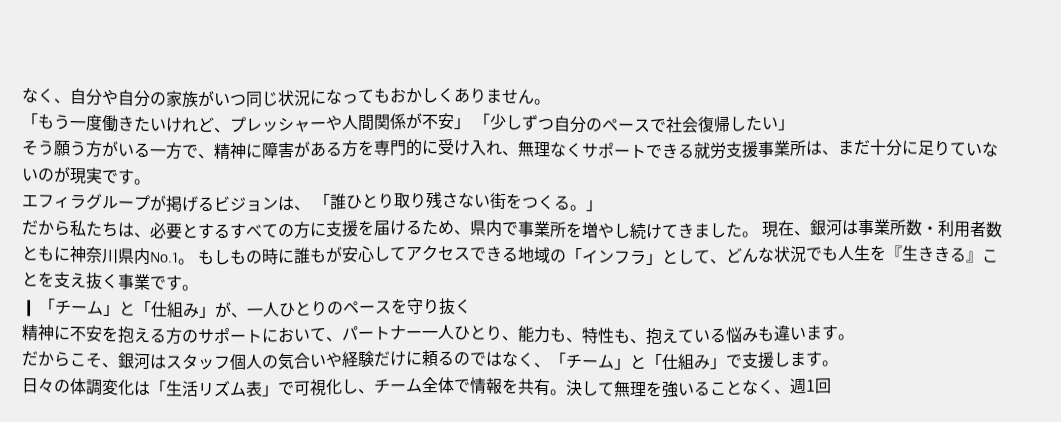なく、自分や自分の家族がいつ同じ状況になってもおかしくありません。
「もう一度働きたいけれど、プレッシャーや人間関係が不安」 「少しずつ自分のペースで社会復帰したい」
そう願う方がいる一方で、精神に障害がある方を専門的に受け入れ、無理なくサポートできる就労支援事業所は、まだ十分に足りていないのが現実です。
エフィラグループが掲げるビジョンは、 「誰ひとり取り残さない街をつくる。」
だから私たちは、必要とするすべての方に支援を届けるため、県内で事業所を増やし続けてきました。 現在、銀河は事業所数・利用者数ともに神奈川県内No.1。 もしもの時に誰もが安心してアクセスできる地域の「インフラ」として、どんな状況でも人生を『生ききる』ことを支え抜く事業です。
❙ 「チーム」と「仕組み」が、一人ひとりのペースを守り抜く
精神に不安を抱える方のサポートにおいて、パートナー一人ひとり、能力も、特性も、抱えている悩みも違います。
だからこそ、銀河はスタッフ個人の気合いや経験だけに頼るのではなく、「チーム」と「仕組み」で支援します。
日々の体調変化は「生活リズム表」で可視化し、チーム全体で情報を共有。決して無理を強いることなく、週1回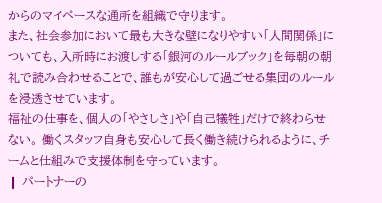からのマイペースな通所を組織で守ります。
また、社会参加において最も大きな壁になりやすい「人間関係」についても、入所時にお渡しする「銀河のルールブック」を毎朝の朝礼で読み合わせることで、誰もが安心して過ごせる集団のルールを浸透させています。
福祉の仕事を、個人の「やさしさ」や「自己犠牲」だけで終わらせない。 働くスタッフ自身も安心して長く働き続けられるように、チームと仕組みで支援体制を守っています。
❙ パートナーの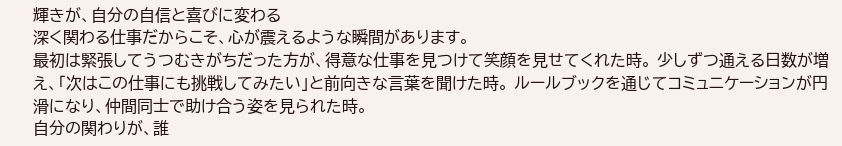輝きが、自分の自信と喜びに変わる
深く関わる仕事だからこそ、心が震えるような瞬間があります。
最初は緊張してうつむきがちだった方が、得意な仕事を見つけて笑顔を見せてくれた時。 少しずつ通える日数が増え、「次はこの仕事にも挑戦してみたい」と前向きな言葉を聞けた時。 ルールブックを通じてコミュニケーションが円滑になり、仲間同士で助け合う姿を見られた時。
自分の関わりが、誰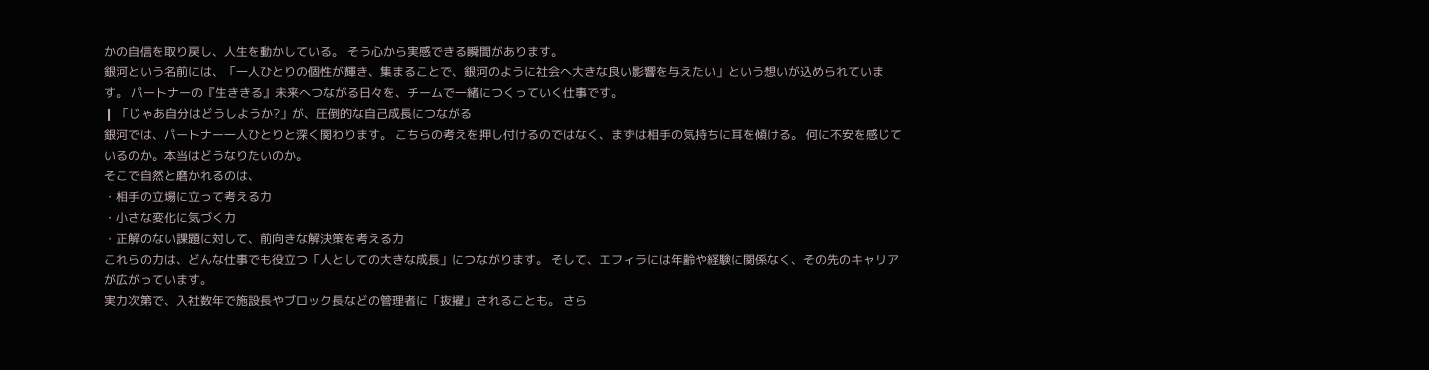かの自信を取り戻し、人生を動かしている。 そう心から実感できる瞬間があります。
銀河という名前には、「一人ひとりの個性が輝き、集まることで、銀河のように社会へ大きな良い影響を与えたい」という想いが込められています。 パートナーの『生ききる』未来へつながる日々を、チームで一緒につくっていく仕事です。
❙ 「じゃあ自分はどうしようか?」が、圧倒的な自己成長につながる
銀河では、パートナー一人ひとりと深く関わります。 こちらの考えを押し付けるのではなく、まずは相手の気持ちに耳を傾ける。 何に不安を感じているのか。本当はどうなりたいのか。
そこで自然と磨かれるのは、
・相手の立場に立って考える力
・小さな変化に気づく力
・正解のない課題に対して、前向きな解決策を考える力
これらの力は、どんな仕事でも役立つ「人としての大きな成長」につながります。 そして、エフィラには年齢や経験に関係なく、その先のキャリアが広がっています。
実力次第で、入社数年で施設長やブロック長などの管理者に「抜擢」されることも。 さら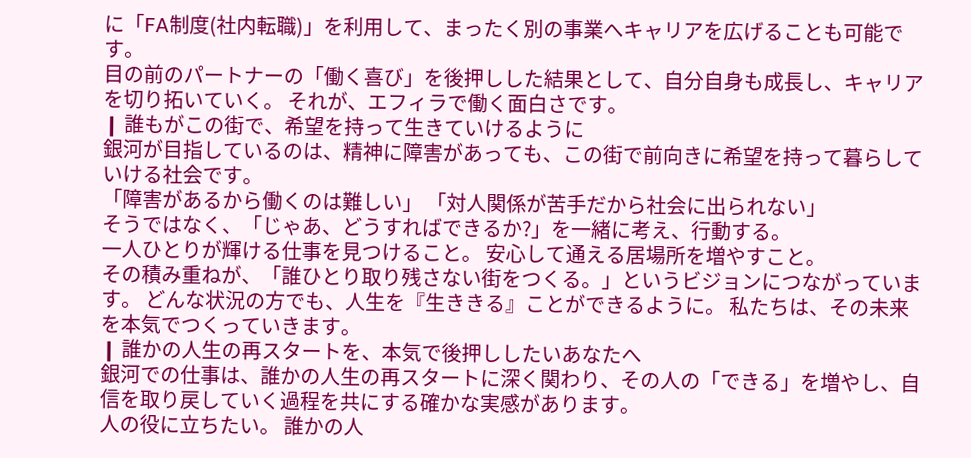に「FA制度(社内転職)」を利用して、まったく別の事業へキャリアを広げることも可能です。
目の前のパートナーの「働く喜び」を後押しした結果として、自分自身も成長し、キャリアを切り拓いていく。 それが、エフィラで働く面白さです。
❙ 誰もがこの街で、希望を持って生きていけるように
銀河が目指しているのは、精神に障害があっても、この街で前向きに希望を持って暮らしていける社会です。
「障害があるから働くのは難しい」 「対人関係が苦手だから社会に出られない」
そうではなく、「じゃあ、どうすればできるか?」を一緒に考え、行動する。
一人ひとりが輝ける仕事を見つけること。 安心して通える居場所を増やすこと。
その積み重ねが、「誰ひとり取り残さない街をつくる。」というビジョンにつながっています。 どんな状況の方でも、人生を『生ききる』ことができるように。 私たちは、その未来を本気でつくっていきます。
❙ 誰かの人生の再スタートを、本気で後押ししたいあなたへ
銀河での仕事は、誰かの人生の再スタートに深く関わり、その人の「できる」を増やし、自信を取り戻していく過程を共にする確かな実感があります。
人の役に立ちたい。 誰かの人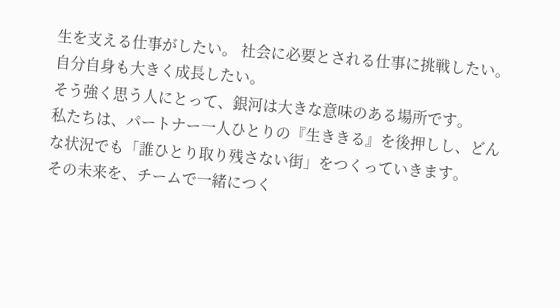生を支える仕事がしたい。 社会に必要とされる仕事に挑戦したい。 自分自身も大きく成長したい。
そう強く思う人にとって、銀河は大きな意味のある場所です。
私たちは、パートナー一人ひとりの『生ききる』を後押しし、どんな状況でも「誰ひとり取り残さない街」をつくっていきます。
その未来を、チームで一緒につく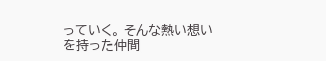っていく。 そんな熱い想いを持った仲間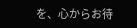を、心からお待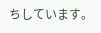ちしています。